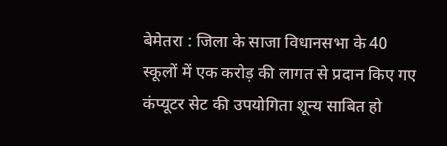बेमेतरा : जिला के साजा विधानसभा के 40 स्कूलों में एक करोड़ की लागत से प्रदान किए गए कंप्यूटर सेट की उपयोगिता शून्य साबित हो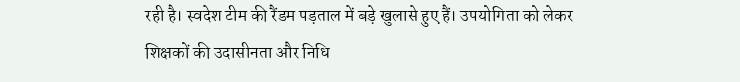रही है। स्वदेश टीम की रैंडम पड़ताल में बड़े खुलासे हुए हैं। उपयोगिता को लेकर शिक्षकों की उदासीनता और निधि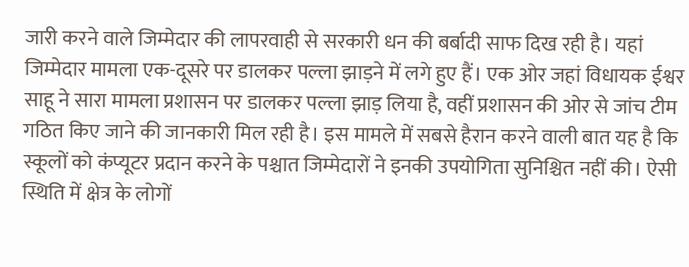जारी करने वाले जिम्मेदार की लापरवाही से सरकारी धन की बर्बादी साफ दिख रही है। यहां जिम्मेदार मामला एक-दूसरे पर डालकर पल्ला झाड़ने में लगे हुए हैं। एक ओर जहां विधायक ईश्वर साहू ने सारा मामला प्रशासन पर डालकर पल्ला झाड़ लिया है, वहीं प्रशासन की ओर से जांच टीम गठित किए जाने की जानकारी मिल रही है। इस मामले में सबसे हैरान करने वाली बात यह है कि स्कूलों को कंप्यूटर प्रदान करने के पश्चात जिम्मेदारों ने इनकी उपयोगिता सुनिश्चित नहीं की। ऐसी स्थिति में क्षेत्र के लोगों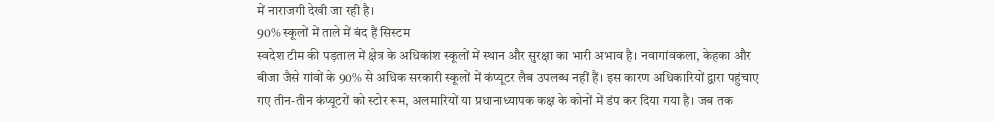में नाराजगी देखी जा रही है।
90% स्कूलों में ताले में बंद हैं सिस्टम
स्वदेश टीम की पड़ताल में क्षेत्र के अधिकांश स्कूलों में स्थान और सुरक्षा का भारी अभाव है। नवागांवकला, केहका और बीजा जैसे गांवों के 90% से अधिक सरकारी स्कूलों में कंप्यूटर लैब उपलब्ध नहीं हैं। इस कारण अधिकारियों द्वारा पहुंचाए गए तीन-तीन कंप्यूटरों को स्टोर रूम, अलमारियों या प्रधानाध्यापक कक्ष के कोनों में डंप कर दिया गया है। जब तक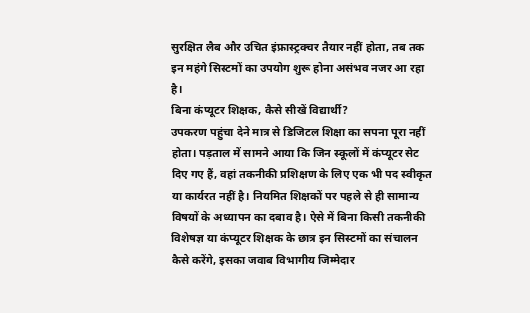सुरक्षित लैब और उचित इंफ्रास्ट्रक्चर तैयार नहीं होता, तब तक इन महंगे सिस्टमों का उपयोग शुरू होना असंभव नजर आ रहा है।
बिना कंप्यूटर शिक्षक, कैसे सीखें विद्यार्थी?
उपकरण पहुंचा देने मात्र से डिजिटल शिक्षा का सपना पूरा नहीं होता। पड़ताल में सामने आया कि जिन स्कूलों में कंप्यूटर सेट दिए गए हैं, वहां तकनीकी प्रशिक्षण के लिए एक भी पद स्वीकृत या कार्यरत नहीं है। नियमित शिक्षकों पर पहले से ही सामान्य विषयों के अध्यापन का दबाव है। ऐसे में बिना किसी तकनीकी विशेषज्ञ या कंप्यूटर शिक्षक के छात्र इन सिस्टमों का संचालन कैसे करेंगे, इसका जवाब विभागीय जिम्मेदार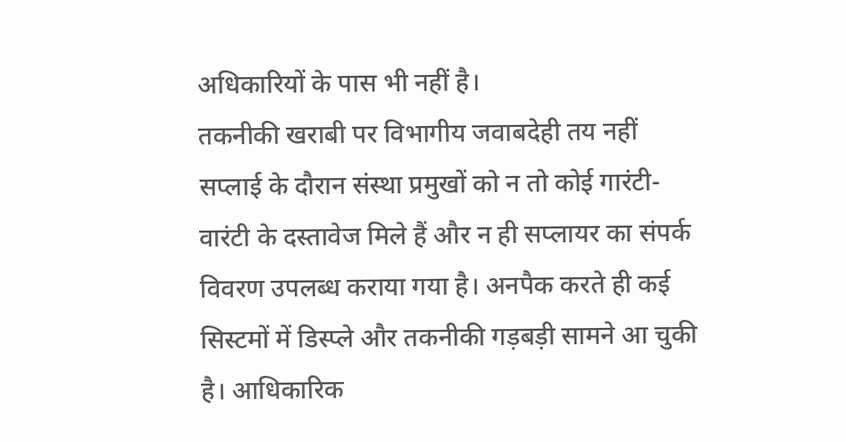अधिकारियों के पास भी नहीं है।
तकनीकी खराबी पर विभागीय जवाबदेही तय नहीं
सप्लाई के दौरान संस्था प्रमुखों को न तो कोई गारंटी-वारंटी के दस्तावेज मिले हैं और न ही सप्लायर का संपर्क विवरण उपलब्ध कराया गया है। अनपैक करते ही कई सिस्टमों में डिस्प्ले और तकनीकी गड़बड़ी सामने आ चुकी है। आधिकारिक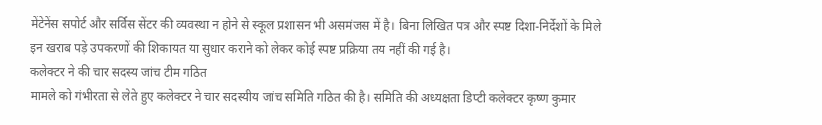मेंटेनेंस सपोर्ट और सर्विस सेंटर की व्यवस्था न होने से स्कूल प्रशासन भी असमंजस में है। बिना लिखित पत्र और स्पष्ट दिशा-निर्देशों के मिले इन खराब पड़े उपकरणों की शिकायत या सुधार कराने को लेकर कोई स्पष्ट प्रक्रिया तय नहीं की गई है।
कलेक्टर ने की चार सदस्य जांच टीम गठित
मामले को गंभीरता से लेते हुए कलेक्टर ने चार सदस्यीय जांच समिति गठित की है। समिति की अध्यक्षता डिप्टी कलेक्टर कृष्ण कुमार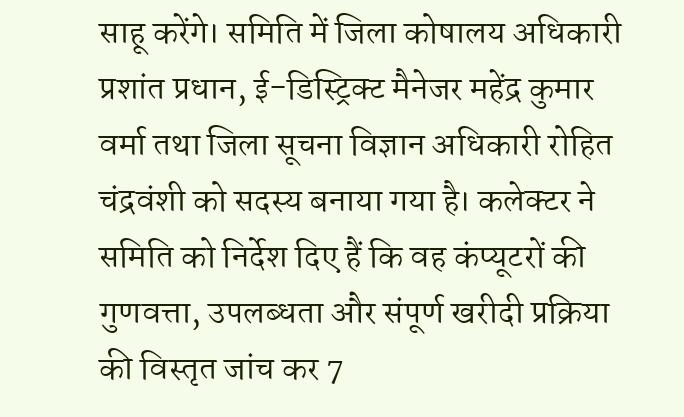साहू करेंगे। समिति में जिला कोषालय अधिकारी प्रशांत प्रधान, ई-डिस्ट्रिक्ट मैनेजर महेंद्र कुमार वर्मा तथा जिला सूचना विज्ञान अधिकारी रोहित चंद्रवंशी को सदस्य बनाया गया है। कलेक्टर ने समिति को निर्देश दिए हैं कि वह कंप्यूटरों की गुणवत्ता, उपलब्धता और संपूर्ण खरीदी प्रक्रिया की विस्तृत जांच कर 7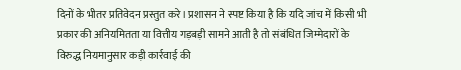दिनों के भीतर प्रतिवेदन प्रस्तुत करे। प्रशासन ने स्पष्ट किया है कि यदि जांच में किसी भी प्रकार की अनियमितता या वित्तीय गड़बड़ी सामने आती है तो संबंधित जिम्मेदारों के विरुद्ध नियमानुसार कड़ी कार्रवाई की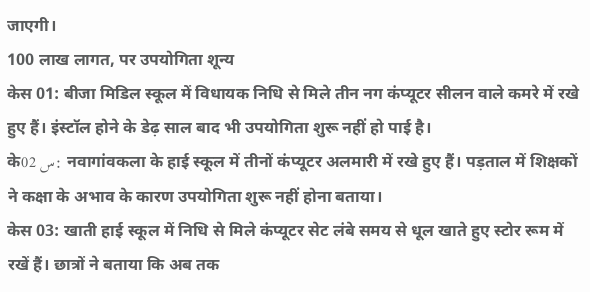जाएगी।
100 लाख लागत, पर उपयोगिता शून्य
केस 01: बीजा मिडिल स्कूल में विधायक निधि से मिले तीन नग कंप्यूटर सीलन वाले कमरे में रखे हुए हैं। इंस्टॉल होने के डेढ़ साल बाद भी उपयोगिता शुरू नहीं हो पाई है।
केس 02: नवागांवकला के हाई स्कूल में तीनों कंप्यूटर अलमारी में रखे हुए हैं। पड़ताल में शिक्षकों ने कक्षा के अभाव के कारण उपयोगिता शुरू नहीं होना बताया।
केस 03: खाती हाई स्कूल में निधि से मिले कंप्यूटर सेट लंबे समय से धूल खाते हुए स्टोर रूम में रखें हैं। छात्रों ने बताया कि अब तक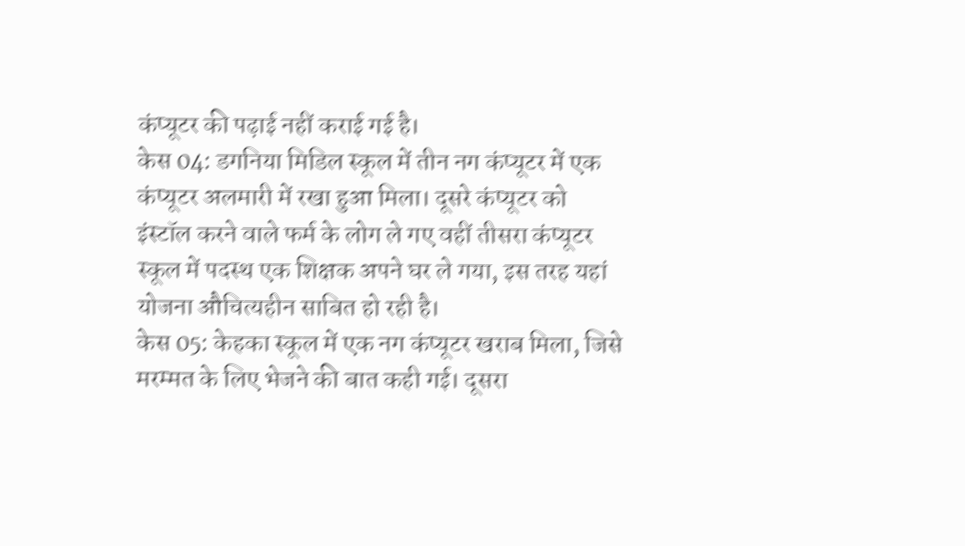कंप्यूटर की पढ़ाई नहीं कराई गई है।
केस 04: डगनिया मिडिल स्कूल में तीन नग कंप्यूटर में एक कंप्यूटर अलमारी में रखा हुआ मिला। दूसरे कंप्यूटर को इंस्टॉल करने वाले फर्म के लोग ले गए वहीं तीसरा कंप्यूटर स्कूल में पदस्थ एक शिक्षक अपने घर ले गया, इस तरह यहां योजना औचित्यहीन साबित हो रही है।
केस 05: केहका स्कूल में एक नग कंप्यूटर खराब मिला, जिसे मरम्मत के लिए भेजने की बात कही गई। दूसरा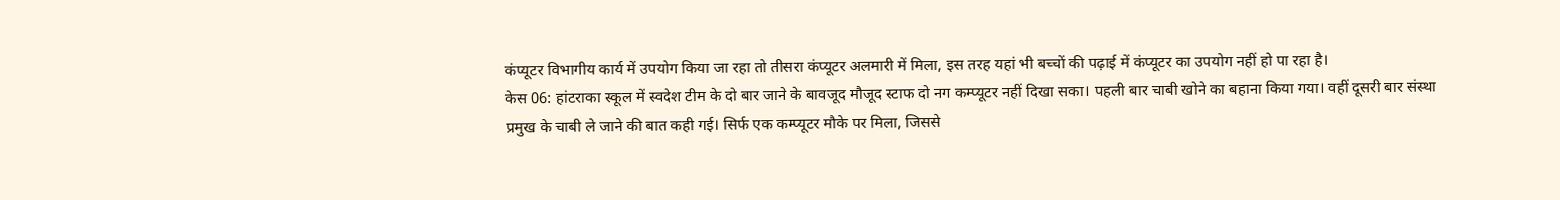कंप्यूटर विभागीय कार्य में उपयोग किया जा रहा तो तीसरा कंप्यूटर अलमारी में मिला, इस तरह यहां भी बच्चों की पढ़ाई में कंप्यूटर का उपयोग नहीं हो पा रहा है।
केस 06: हांटराका स्कूल में स्वदेश टीम के दो बार जाने के बावजूद मौजूद स्टाफ दो नग कम्प्यूटर नहीं दिखा सका। पहली बार चाबी खोने का बहाना किया गया। वहीं दूसरी बार संस्था प्रमुख के चाबी ले जाने की बात कही गई। सिर्फ एक कम्प्यूटर मौके पर मिला, जिससे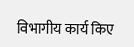विभागीय कार्य किए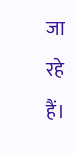जा रहे हैं।